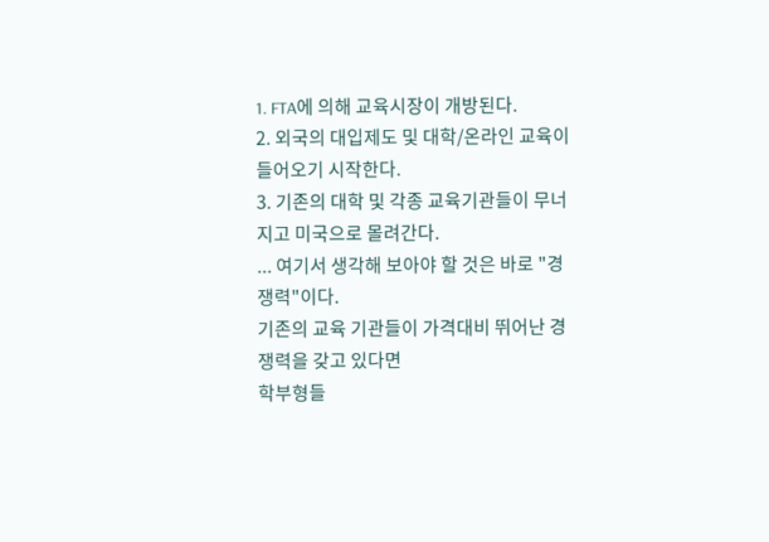1. FTA에 의해 교육시장이 개방된다.
2. 외국의 대입제도 및 대학/온라인 교육이 들어오기 시작한다.
3. 기존의 대학 및 각종 교육기관들이 무너지고 미국으로 몰려간다.
... 여기서 생각해 보아야 할 것은 바로 "경쟁력"이다.
기존의 교육 기관들이 가격대비 뛰어난 경쟁력을 갖고 있다면
학부형들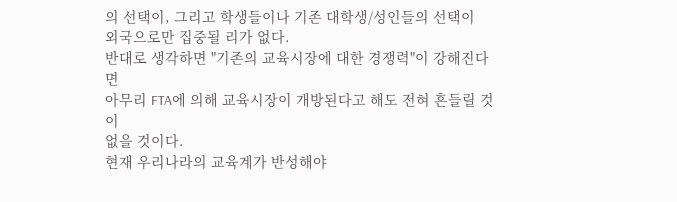의 선택이, 그리고 학생들이나 기존 대학생/성인들의 선택이
외국으로만 집중될 리가 없다.
반대로 생각하면 "기존의 교육시장에 대한 경쟁력"이 강해진다면
아무리 FTA에 의해 교육시장이 개방된다고 해도 전혀 흔들릴 것이
없을 것이다.
현재 우리나라의 교육계가 반성해야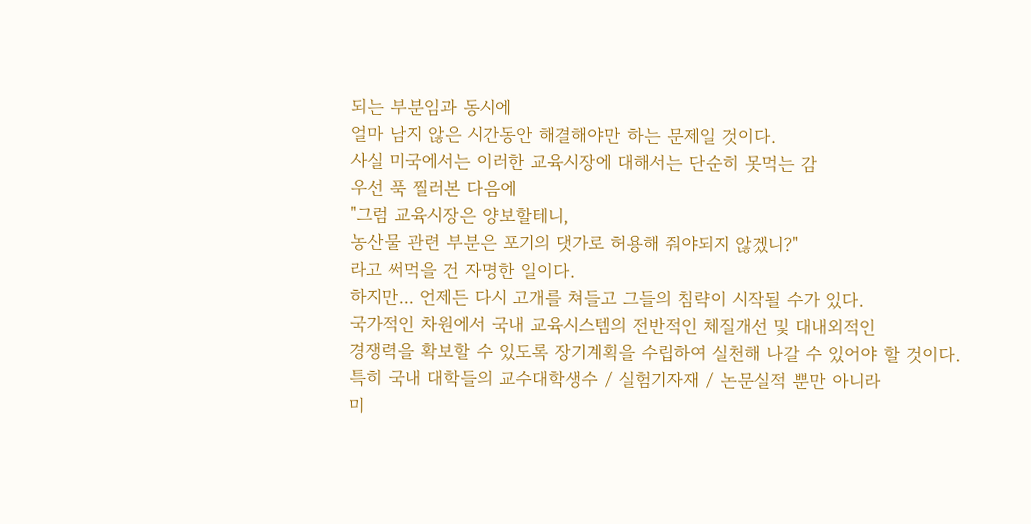되는 부분임과 동시에
얼마 남지 않은 시간동안 해결해야만 하는 문제일 것이다.
사실 미국에서는 이러한 교육시장에 대해서는 단순히 못먹는 감
우선 푹 찔러본 다음에
"그럼 교육시장은 양보할테니,
농산물 관련 부분은 포기의 댓가로 허용해 줘야되지 않겠니?"
라고 써먹을 건 자명한 일이다.
하지만... 언제든 다시 고개를 쳐들고 그들의 침략이 시작될 수가 있다.
국가적인 차원에서 국내 교육시스템의 전반적인 체질개선 및 대내외적인
경쟁력을 확보할 수 있도록 장기계획을 수립하여 실천해 나갈 수 있어야 할 것이다.
특히 국내 대학들의 교수대학생수 / 실험기자재 / 논문실적 뿐만 아니라
미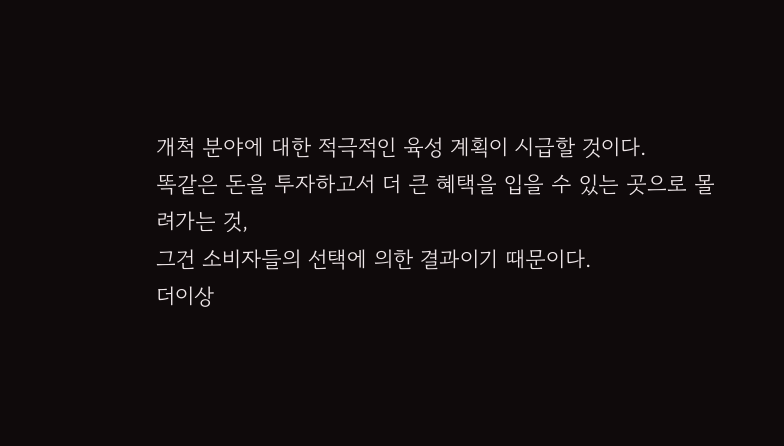개척 분야에 대한 적극적인 육성 계획이 시급할 것이다.
똑같은 돈을 투자하고서 더 큰 혜택을 입을 수 있는 곳으로 몰려가는 것,
그건 소비자들의 선택에 의한 결과이기 때문이다.
더이상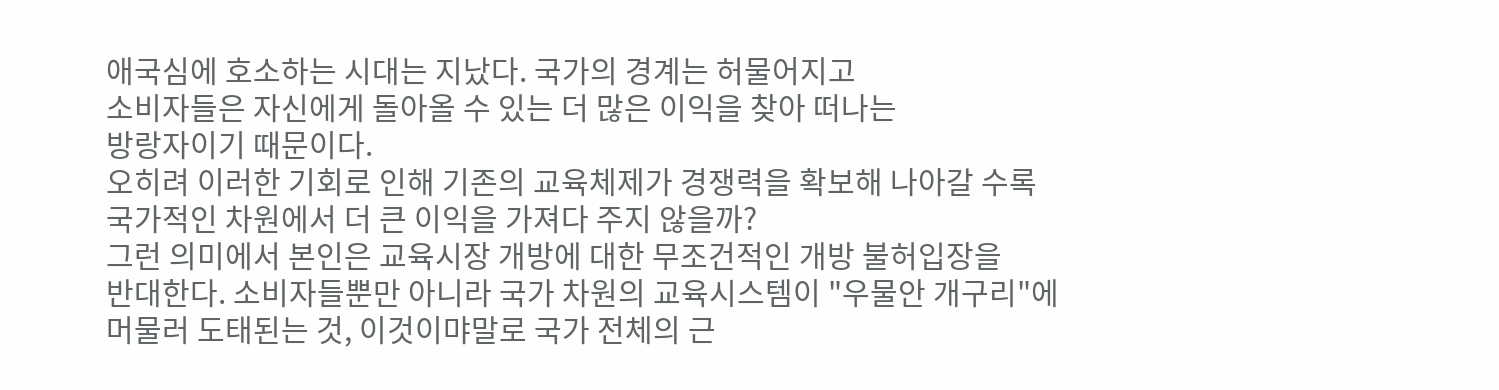애국심에 호소하는 시대는 지났다. 국가의 경계는 허물어지고
소비자들은 자신에게 돌아올 수 있는 더 많은 이익을 찾아 떠나는
방랑자이기 때문이다.
오히려 이러한 기회로 인해 기존의 교육체제가 경쟁력을 확보해 나아갈 수록
국가적인 차원에서 더 큰 이익을 가져다 주지 않을까?
그런 의미에서 본인은 교육시장 개방에 대한 무조건적인 개방 불허입장을
반대한다. 소비자들뿐만 아니라 국가 차원의 교육시스템이 "우물안 개구리"에
머물러 도태된는 것, 이것이먀말로 국가 전체의 근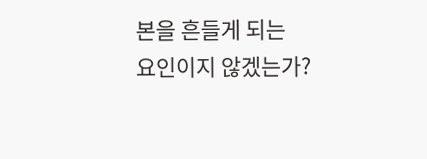본을 흔들게 되는
요인이지 않겠는가?